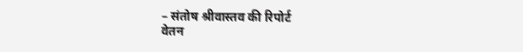– संतोष श्रीवास्तव की रिपोर्ट
वेतन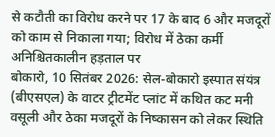से कटौती का विरोध करने पर 17 के बाद 6 और मजदूरों को काम से निकाला गया; विरोध में ठेका कर्मी अनिश्चितकालीन हड़ताल पर
बोकारो, 10 सितंबर 2026: सेल-बोकारो इस्पात संयंत्र (बीएसएल) के वाटर ट्रीटमेंट प्लांट में कथित कट मनी वसूली और ठेका मजदूरों के निष्कासन को लेकर स्थिति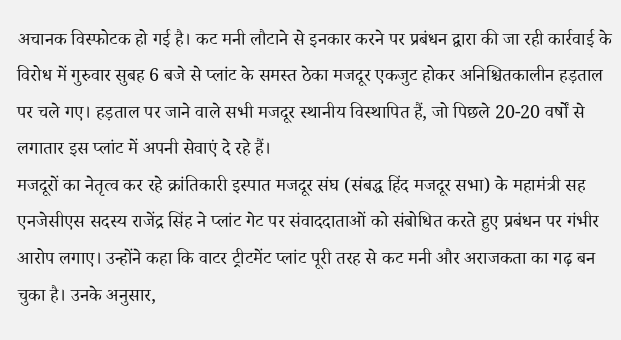अचानक विस्फोटक हो गई है। कट मनी लौटाने से इनकार करने पर प्रबंधन द्वारा की जा रही कार्रवाई के विरोध में गुरुवार सुबह 6 बजे से प्लांट के समस्त ठेका मजदूर एकजुट होकर अनिश्चितकालीन हड़ताल पर चले गए। हड़ताल पर जाने वाले सभी मजदूर स्थानीय विस्थापित हैं, जो पिछले 20-20 वर्षों से लगातार इस प्लांट में अपनी सेवाएं दे रहे हैं।
मजदूरों का नेतृत्व कर रहे क्रांतिकारी इस्पात मजदूर संघ (संबद्ध हिंद मजदूर सभा) के महामंत्री सह एनजेसीएस सदस्य राजेंद्र सिंह ने प्लांट गेट पर संवाददाताओं को संबोधित करते हुए प्रबंधन पर गंभीर आरोप लगाए। उन्होंने कहा कि वाटर ट्रीटमेंट प्लांट पूरी तरह से कट मनी और अराजकता का गढ़ बन चुका है। उनके अनुसार,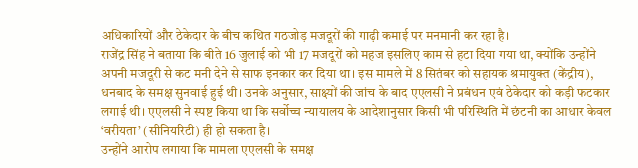अधिकारियों और ठेकेदार के बीच कथित गठजोड़ मजदूरों की गाढ़ी कमाई पर मनमानी कर रहा है।
राजेंद्र सिंह ने बताया कि बीते 16 जुलाई को भी 17 मजदूरों को महज इसलिए काम से हटा दिया गया था, क्योंकि उन्होंने अपनी मजदूरी से कट मनी देने से साफ इनकार कर दिया था। इस मामले में 8 सितंबर को सहायक श्रमायुक्त (केंद्रीय), धनबाद के समक्ष सुनवाई हुई थी। उनके अनुसार, साक्ष्यों की जांच के बाद एएलसी ने प्रबंधन एवं ठेकेदार को कड़ी फटकार लगाई थी। एएलसी ने स्पष्ट किया था कि सर्वोच्च न्यायालय के आदेशानुसार किसी भी परिस्थिति में छंटनी का आधार केवल ‘वरीयता’ (सीनियरिटी) ही हो सकता है।
उन्होंने आरोप लगाया कि मामला एएलसी के समक्ष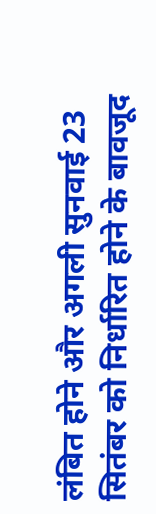लंबित होने और अगली सुनवाई 23 सितंबर को निर्धारित होने के बावजूद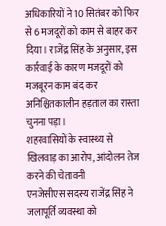अधिकारियों ने 10 सितंबर को फिर से 6 मजदूरों को काम से बाहर कर दिया। राजेंद्र सिंह के अनुसार, इस कार्रवाई के कारण मजदूरों को मजबूरन काम बंद कर अनिश्चितकालीन हड़ताल का रास्ता चुनना पड़ा।
शहरवासियों के स्वास्थ्य से खिलवाड़ का आरोप, आंदोलन तेज करने की चेतावनी
एनजेसीएस सदस्य राजेंद्र सिंह ने जलापूर्ति व्यवस्था को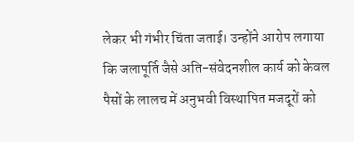लेकर भी गंभीर चिंता जताई। उन्होंने आरोप लगाया कि जलापूर्ति जैसे अति-संवेदनशील कार्य को केवल पैसों के लालच में अनुभवी विस्थापित मजदूरों को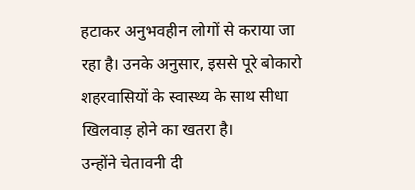हटाकर अनुभवहीन लोगों से कराया जा रहा है। उनके अनुसार, इससे पूरे बोकारो शहरवासियों के स्वास्थ्य के साथ सीधा खिलवाड़ होने का खतरा है।
उन्होंने चेतावनी दी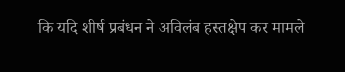कि यदि शीर्ष प्रबंधन ने अविलंब हस्तक्षेप कर मामले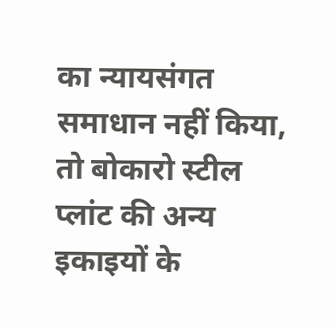का न्यायसंगत समाधान नहीं किया, तो बोकारो स्टील प्लांट की अन्य इकाइयों के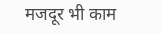मजदूर भी काम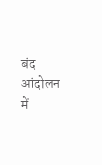बंद आंदोलन में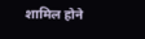शामिल होने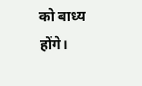को बाध्य होंगे।